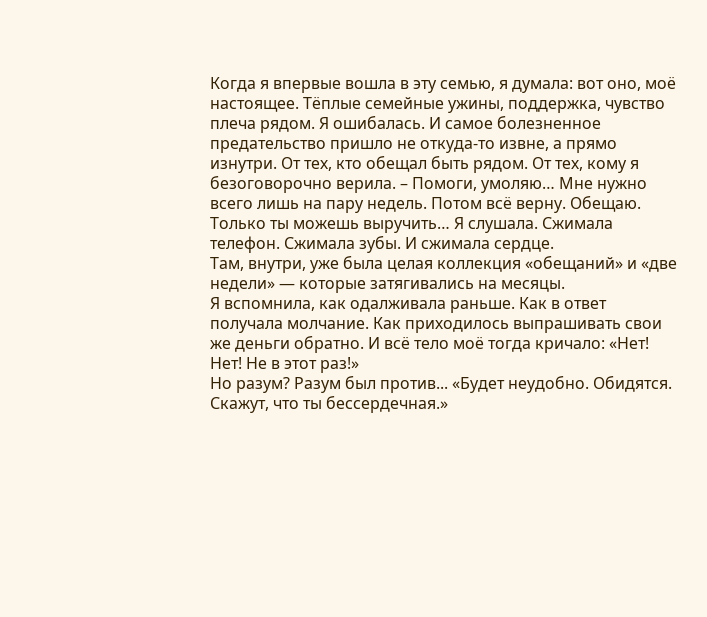Когда я впервые вошла в эту семью, я думала: вот оно, моё настоящее. Тёплые семейные ужины, поддержка, чувство плеча рядом. Я ошибалась. И самое болезненное предательство пришло не откуда-то извне, а прямо изнутри. От тех, кто обещал быть рядом. От тех, кому я безоговорочно верила. – Помоги, умоляю… Мне нужно всего лишь на пару недель. Потом всё верну. Обещаю. Только ты можешь выручить… Я слушала. Сжимала телефон. Сжимала зубы. И сжимала сердце.
Там, внутри, уже была целая коллекция «обещаний» и «две недели» — которые затягивались на месяцы.
Я вспомнила, как одалживала раньше. Как в ответ получала молчание. Как приходилось выпрашивать свои же деньги обратно. И всё тело моё тогда кричало: «Нет! Нет! Не в этот раз!»
Но разум? Разум был против... «Будет неудобно. Обидятся. Скажут, что ты бессердечная.»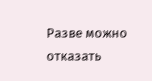Разве можно отказать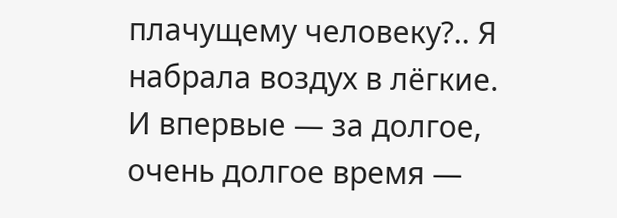плачущему человеку?.. Я набрала воздух в лёгкие.
И впервые — за долгое, очень долгое время —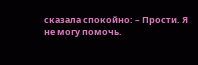сказала спокойно: – Прости. Я не могу помочь.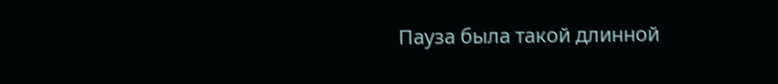Пауза была такой длинной